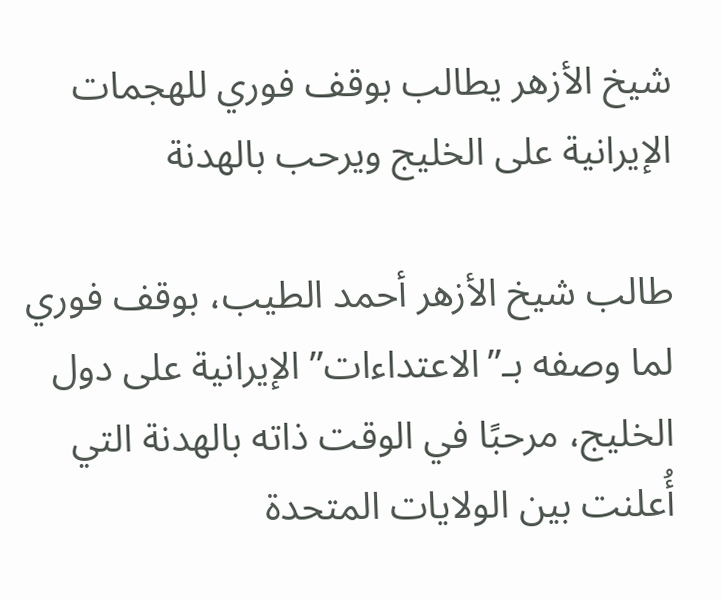شيخ الأزهر يطالب بوقف فوري للهجمات الإيرانية على الخليج ويرحب بالهدنة

طالب شيخ الأزهر أحمد الطيب، بوقف فوري لما وصفه بـ”الاعتداءات” الإيرانية على دول الخليج، مرحبًا في الوقت ذاته بالهدنة التي أُعلنت بين الولايات المتحدة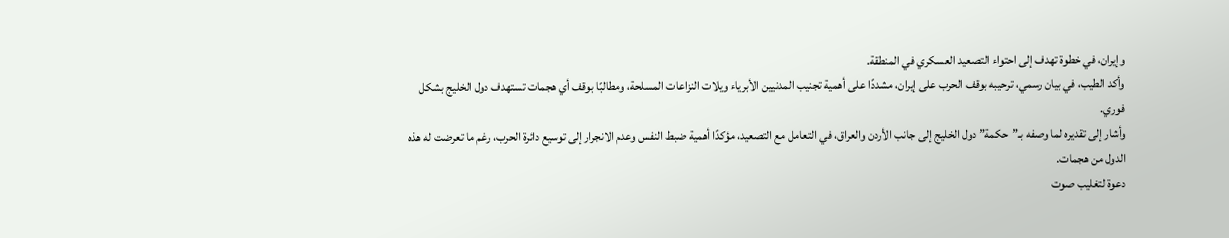وإيران، في خطوة تهدف إلى احتواء التصعيد العسكري في المنطقة.
وأكد الطيب، في بيان رسمي، ترحيبه بوقف الحرب على إيران، مشددًا على أهمية تجنيب المدنيين الأبرياء ويلات النزاعات المسلحة، ومطالبًا بوقف أي هجمات تستهدف دول الخليج بشكل فوري.
وأشار إلى تقديره لما وصفه بـ”حكمة” دول الخليج إلى جانب الأردن والعراق، في التعامل مع التصعيد، مؤكدًا أهمية ضبط النفس وعدم الانجرار إلى توسيع دائرة الحرب، رغم ما تعرضت له هذه الدول من هجمات.
دعوة لتغليب صوت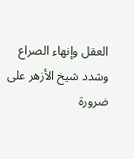العقل وإنهاء الصراع
وشدد شيخ الأزهر على ضرورة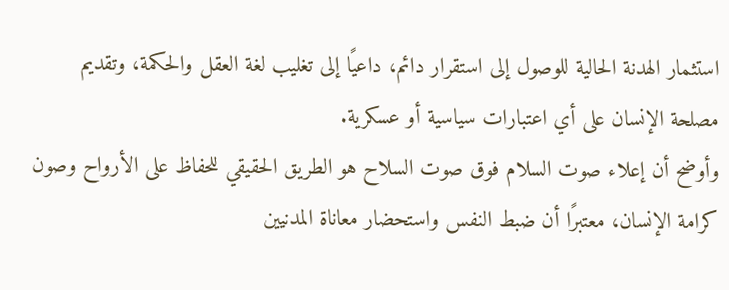استثمار الهدنة الحالية للوصول إلى استقرار دائم، داعيًا إلى تغليب لغة العقل والحكمة، وتقديم مصلحة الإنسان على أي اعتبارات سياسية أو عسكرية.
وأوضح أن إعلاء صوت السلام فوق صوت السلاح هو الطريق الحقيقي للحفاظ على الأرواح وصون كرامة الإنسان، معتبرًا أن ضبط النفس واستحضار معاناة المدنيين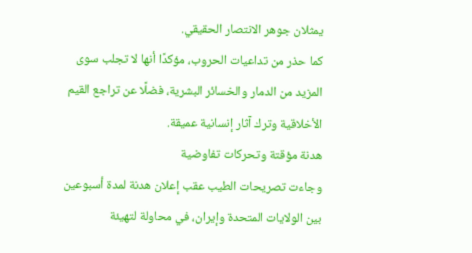يمثلان جوهر الانتصار الحقيقي.
كما حذر من تداعيات الحروب، مؤكدًا أنها لا تجلب سوى المزيد من الدمار والخسائر البشرية، فضلًا عن تراجع القيم الأخلاقية وترك آثار إنسانية عميقة.
هدنة مؤقتة وتحركات تفاوضية
وجاءت تصريحات الطيب عقب إعلان هدنة لمدة أسبوعين بين الولايات المتحدة وإيران، في محاولة لتهيئة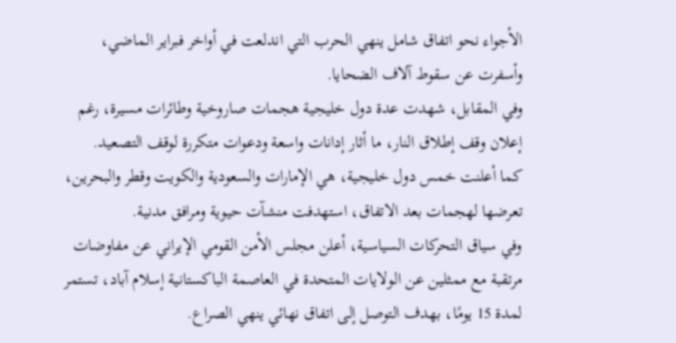الأجواء نحو اتفاق شامل ينهي الحرب التي اندلعت في أواخر فبراير الماضي، وأسفرت عن سقوط آلاف الضحايا.
وفي المقابل، شهدت عدة دول خليجية هجمات صاروخية وطائرات مسيرة، رغم إعلان وقف إطلاق النار، ما أثار إدانات واسعة ودعوات متكررة لوقف التصعيد.
كما أعلنت خمس دول خليجية، هي الإمارات والسعودية والكويت وقطر والبحرين، تعرضها لهجمات بعد الاتفاق، استهدفت منشآت حيوية ومرافق مدنية.
وفي سياق التحركات السياسية، أعلن مجلس الأمن القومي الإيراني عن مفاوضات مرتقبة مع ممثلين عن الولايات المتحدة في العاصمة الباكستانية إسلام آباد، تستمر لمدة 15 يومًا، بهدف التوصل إلى اتفاق نهائي ينهي الصراع.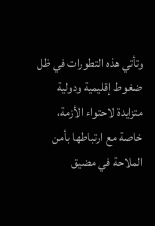وتأتي هذه التطورات في ظل ضغوط إقليمية ودولية متزايدة لاحتواء الأزمة، خاصة مع ارتباطها بأمن الملاحة في مضيق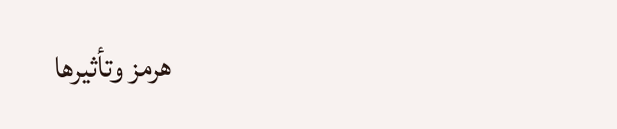هرمز وتأثيرها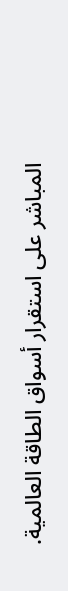المباشر على استقرار أسواق الطاقة العالمية.